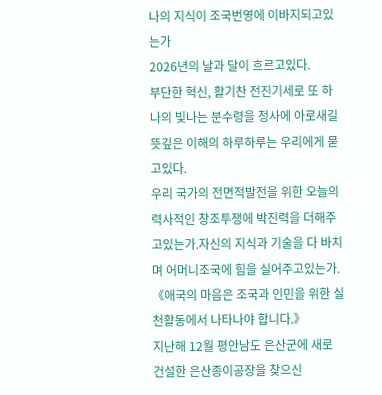나의 지식이 조국번영에 이바지되고있는가
2026년의 날과 달이 흐르고있다.
부단한 혁신, 활기찬 전진기세로 또 하나의 빛나는 분수령을 청사에 아로새길 뜻깊은 이해의 하루하루는 우리에게 묻고있다.
우리 국가의 전면적발전을 위한 오늘의 력사적인 창조투쟁에 박진력을 더해주고있는가.자신의 지식과 기술을 다 바치며 어머니조국에 힘을 실어주고있는가.
《애국의 마음은 조국과 인민을 위한 실천활동에서 나타나야 합니다.》
지난해 12월 평안남도 은산군에 새로 건설한 은산종이공장을 찾으신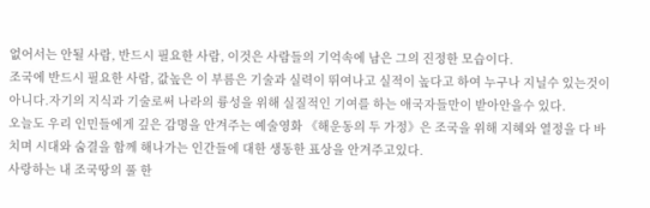없어서는 안될 사람, 반드시 필요한 사람, 이것은 사람들의 기억속에 남은 그의 진정한 모습이다.
조국에 반드시 필요한 사람, 값높은 이 부름은 기술과 실력이 뛰여나고 실적이 높다고 하여 누구나 지닐수 있는것이 아니다.자기의 지식과 기술로써 나라의 륭성을 위해 실질적인 기여를 하는 애국자들만이 받아안을수 있다.
오늘도 우리 인민들에게 깊은 감명을 안겨주는 예술영화 《해운동의 두 가정》은 조국을 위해 지혜와 열정을 다 바치며 시대와 숨결을 함께 해나가는 인간들에 대한 생동한 표상을 안겨주고있다.
사랑하는 내 조국땅의 풀 한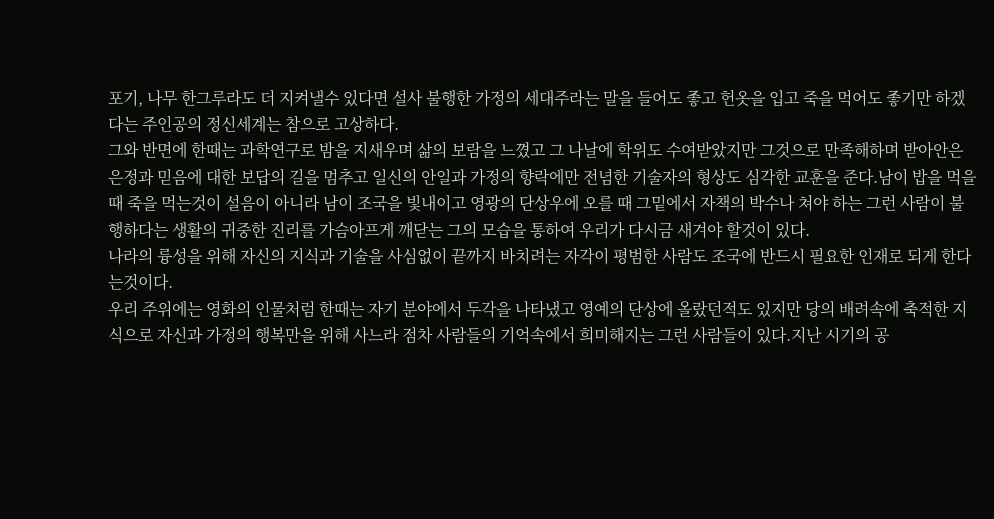포기, 나무 한그루라도 더 지켜낼수 있다면 설사 불행한 가정의 세대주라는 말을 들어도 좋고 헌옷을 입고 죽을 먹어도 좋기만 하겠다는 주인공의 정신세계는 참으로 고상하다.
그와 반면에 한때는 과학연구로 밤을 지새우며 삶의 보람을 느꼈고 그 나날에 학위도 수여받았지만 그것으로 만족해하며 받아안은 은정과 믿음에 대한 보답의 길을 멈추고 일신의 안일과 가정의 향락에만 전념한 기술자의 형상도 심각한 교훈을 준다.남이 밥을 먹을 때 죽을 먹는것이 설음이 아니라 남이 조국을 빛내이고 영광의 단상우에 오를 때 그밑에서 자책의 박수나 쳐야 하는 그런 사람이 불행하다는 생활의 귀중한 진리를 가슴아프게 깨닫는 그의 모습을 통하여 우리가 다시금 새겨야 할것이 있다.
나라의 륭성을 위해 자신의 지식과 기술을 사심없이 끝까지 바치려는 자각이 평범한 사람도 조국에 반드시 필요한 인재로 되게 한다는것이다.
우리 주위에는 영화의 인물처럼 한때는 자기 분야에서 두각을 나타냈고 영예의 단상에 올랐던적도 있지만 당의 배려속에 축적한 지식으로 자신과 가정의 행복만을 위해 사느라 점차 사람들의 기억속에서 희미해지는 그런 사람들이 있다.지난 시기의 공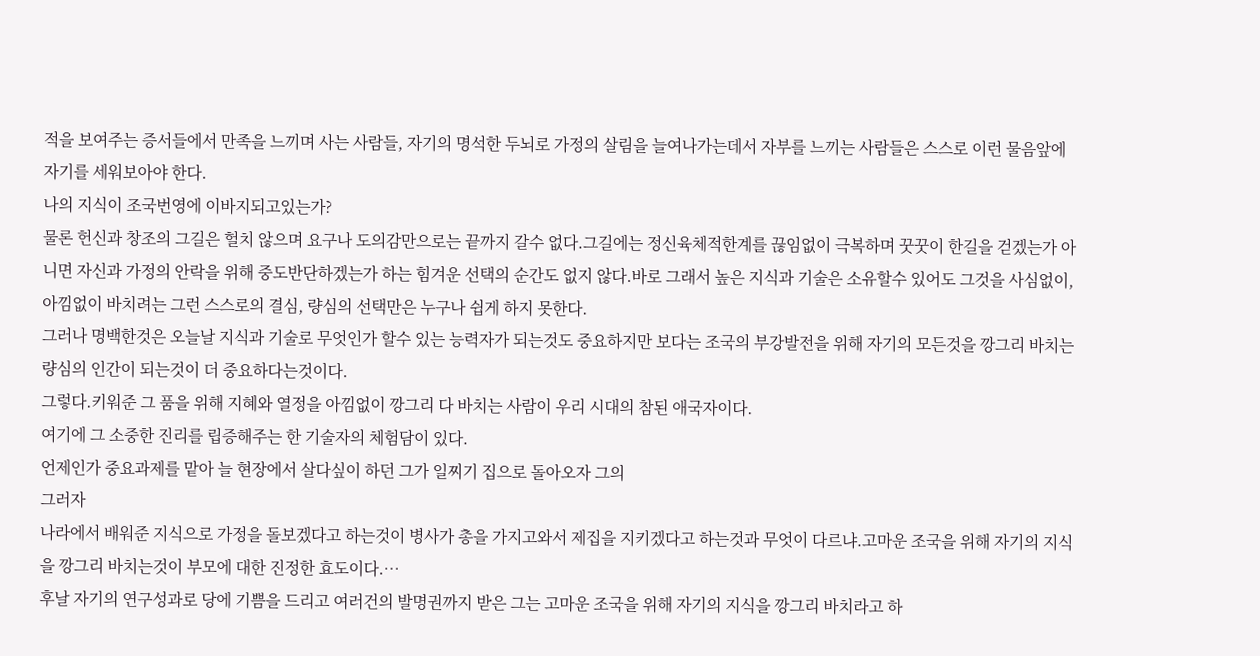적을 보여주는 증서들에서 만족을 느끼며 사는 사람들, 자기의 명석한 두뇌로 가정의 살림을 늘여나가는데서 자부를 느끼는 사람들은 스스로 이런 물음앞에 자기를 세워보아야 한다.
나의 지식이 조국번영에 이바지되고있는가?
물론 헌신과 창조의 그길은 헐치 않으며 요구나 도의감만으로는 끝까지 갈수 없다.그길에는 정신육체적한계를 끊임없이 극복하며 꿋꿋이 한길을 걷겠는가 아니면 자신과 가정의 안락을 위해 중도반단하겠는가 하는 힘겨운 선택의 순간도 없지 않다.바로 그래서 높은 지식과 기술은 소유할수 있어도 그것을 사심없이, 아낌없이 바치려는 그런 스스로의 결심, 량심의 선택만은 누구나 쉽게 하지 못한다.
그러나 명백한것은 오늘날 지식과 기술로 무엇인가 할수 있는 능력자가 되는것도 중요하지만 보다는 조국의 부강발전을 위해 자기의 모든것을 깡그리 바치는 량심의 인간이 되는것이 더 중요하다는것이다.
그렇다.키워준 그 품을 위해 지혜와 열정을 아낌없이 깡그리 다 바치는 사람이 우리 시대의 참된 애국자이다.
여기에 그 소중한 진리를 립증해주는 한 기술자의 체험담이 있다.
언제인가 중요과제를 맡아 늘 현장에서 살다싶이 하던 그가 일찌기 집으로 돌아오자 그의
그러자
나라에서 배워준 지식으로 가정을 돌보겠다고 하는것이 병사가 총을 가지고와서 제집을 지키겠다고 하는것과 무엇이 다르냐.고마운 조국을 위해 자기의 지식을 깡그리 바치는것이 부모에 대한 진정한 효도이다.…
후날 자기의 연구성과로 당에 기쁨을 드리고 여러건의 발명권까지 받은 그는 고마운 조국을 위해 자기의 지식을 깡그리 바치라고 하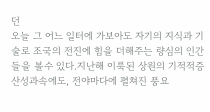던
오늘 그 어느 일터에 가보아도 자기의 지식과 기술로 조국의 전진에 힘을 더해주는 량심의 인간들을 볼수 있다.지난해 이룩된 상원의 기적적증산성과속에도, 전야마다에 펼쳐진 풍요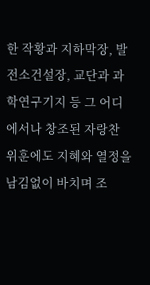한 작황과 지하막장, 발전소건설장, 교단과 과학연구기지 등 그 어디에서나 창조된 자랑찬 위훈에도 지혜와 열정을 남김없이 바치며 조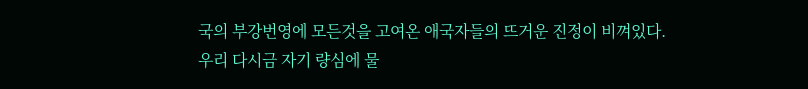국의 부강번영에 모든것을 고여온 애국자들의 뜨거운 진정이 비껴있다.
우리 다시금 자기 량심에 물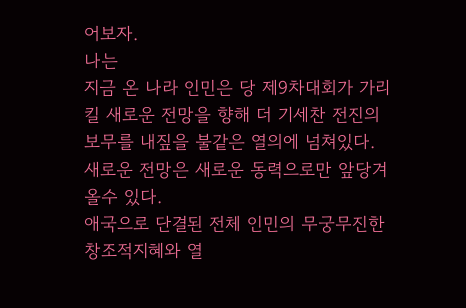어보자.
나는
지금 온 나라 인민은 당 제9차대회가 가리킬 새로운 전망을 향해 더 기세찬 전진의 보무를 내짚을 불같은 열의에 넘쳐있다.
새로운 전망은 새로운 동력으로만 앞당겨올수 있다.
애국으로 단결된 전체 인민의 무궁무진한 창조적지혜와 열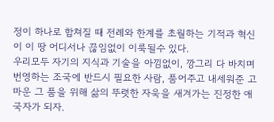정이 하나로 합쳐질 때 전례와 한계를 초월하는 기적과 혁신이 이 땅 어디서나 끊임없이 이룩될수 있다.
우리모두 자기의 지식과 기술을 아낌없이, 깡그리 다 바치며 번영하는 조국에 반드시 필요한 사람, 품어주고 내세워준 고마운 그 품을 위해 삶의 뚜렷한 자욱을 새겨가는 진정한 애국자가 되자.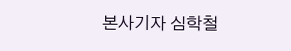본사기자 심학철